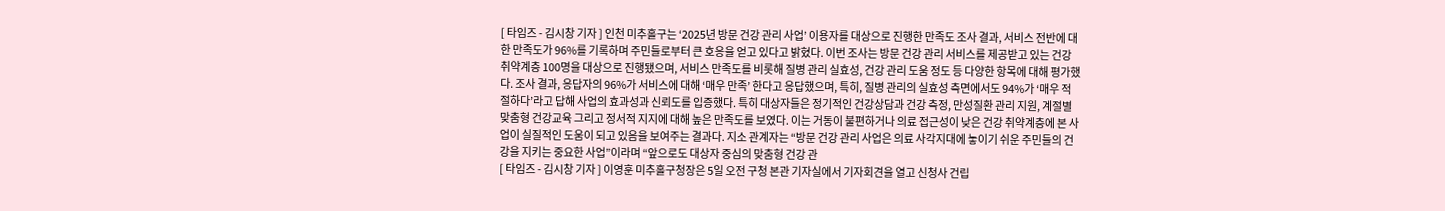[ 타임즈 - 김시창 기자 ] 인천 미추홀구는 ‘2025년 방문 건강 관리 사업’ 이용자를 대상으로 진행한 만족도 조사 결과, 서비스 전반에 대한 만족도가 96%를 기록하며 주민들로부터 큰 호응을 얻고 있다고 밝혔다. 이번 조사는 방문 건강 관리 서비스를 제공받고 있는 건강 취약계층 100명을 대상으로 진행됐으며, 서비스 만족도를 비롯해 질병 관리 실효성, 건강 관리 도움 정도 등 다양한 항목에 대해 평가했다. 조사 결과, 응답자의 96%가 서비스에 대해 ‘매우 만족’ 한다고 응답했으며, 특히, 질병 관리의 실효성 측면에서도 94%가 ‘매우 적절하다’라고 답해 사업의 효과성과 신뢰도를 입증했다. 특히 대상자들은 정기적인 건강상담과 건강 측정, 만성질환 관리 지원, 계절별 맞춤형 건강교육 그리고 정서적 지지에 대해 높은 만족도를 보였다. 이는 거동이 불편하거나 의료 접근성이 낮은 건강 취약계층에 본 사업이 실질적인 도움이 되고 있음을 보여주는 결과다. 지소 관계자는 “방문 건강 관리 사업은 의료 사각지대에 놓이기 쉬운 주민들의 건강을 지키는 중요한 사업”이라며 “앞으로도 대상자 중심의 맞춤형 건강 관
[ 타임즈 - 김시창 기자 ] 이영훈 미추홀구청장은 5일 오전 구청 본관 기자실에서 기자회견을 열고 신청사 건립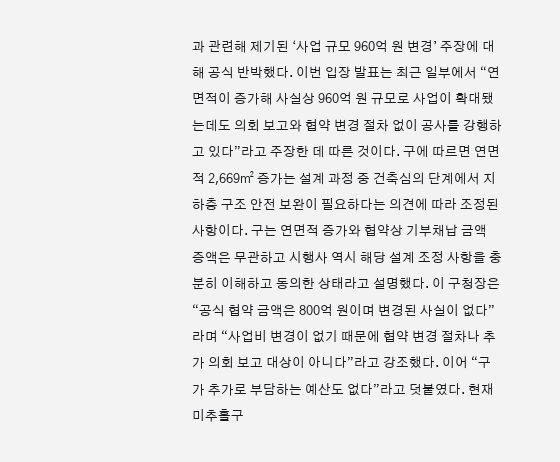과 관련해 제기된 ‘사업 규모 960억 원 변경’ 주장에 대해 공식 반박했다. 이번 입장 발표는 최근 일부에서 “연면적이 증가해 사실상 960억 원 규모로 사업이 확대됐는데도 의회 보고와 협약 변경 절차 없이 공사를 강행하고 있다”라고 주장한 데 따른 것이다. 구에 따르면 연면적 2,669㎡ 증가는 설계 과정 중 건축심의 단계에서 지하층 구조 안전 보완이 필요하다는 의견에 따라 조정된 사항이다. 구는 연면적 증가와 협약상 기부채납 금액 증액은 무관하고 시행사 역시 해당 설계 조정 사항을 충분히 이해하고 동의한 상태라고 설명했다. 이 구청장은 “공식 협약 금액은 800억 원이며 변경된 사실이 없다”라며 “사업비 변경이 없기 때문에 협약 변경 절차나 추가 의회 보고 대상이 아니다”라고 강조했다. 이어 “구가 추가로 부담하는 예산도 없다”라고 덧붙였다. 현재 미추홀구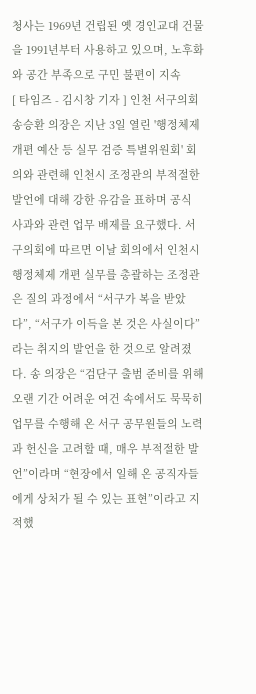청사는 1969년 건립된 옛 경인교대 건물을 1991년부터 사용하고 있으며, 노후화와 공간 부족으로 구민 불편이 지속
[ 타임즈 - 김시창 기자 ] 인천 서구의회 송승환 의장은 지난 3일 열린 '행정체제 개편 예산 등 실무 검증 특별위원회' 회의와 관련해 인천시 조정관의 부적절한 발언에 대해 강한 유감을 표하며 공식 사과와 관련 업무 배제를 요구했다. 서구의회에 따르면 이날 회의에서 인천시 행정체제 개편 실무를 총괄하는 조정관은 질의 과정에서 “서구가 복을 받았다”, “서구가 이득을 본 것은 사실이다”라는 취지의 발언을 한 것으로 알려졌다. 송 의장은 “검단구 출범 준비를 위해 오랜 기간 어려운 여건 속에서도 묵묵히 업무를 수행해 온 서구 공무원들의 노력과 헌신을 고려할 때, 매우 부적절한 발언”이라며 “현장에서 일해 온 공직자들에게 상처가 될 수 있는 표현”이라고 지적했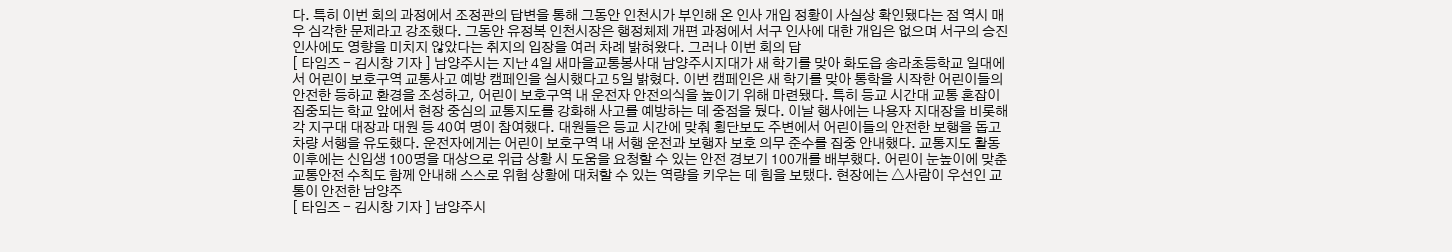다. 특히 이번 회의 과정에서 조정관의 답변을 통해 그동안 인천시가 부인해 온 인사 개입 정황이 사실상 확인됐다는 점 역시 매우 심각한 문제라고 강조했다. 그동안 유정복 인천시장은 행정체제 개편 과정에서 서구 인사에 대한 개입은 없으며 서구의 승진 인사에도 영향을 미치지 않았다는 취지의 입장을 여러 차례 밝혀왔다. 그러나 이번 회의 답
[ 타임즈 - 김시창 기자 ] 남양주시는 지난 4일 새마을교통봉사대 남양주시지대가 새 학기를 맞아 화도읍 송라초등학교 일대에서 어린이 보호구역 교통사고 예방 캠페인을 실시했다고 5일 밝혔다. 이번 캠페인은 새 학기를 맞아 통학을 시작한 어린이들의 안전한 등하교 환경을 조성하고, 어린이 보호구역 내 운전자 안전의식을 높이기 위해 마련됐다. 특히 등교 시간대 교통 혼잡이 집중되는 학교 앞에서 현장 중심의 교통지도를 강화해 사고를 예방하는 데 중점을 뒀다. 이날 행사에는 나용자 지대장을 비롯해 각 지구대 대장과 대원 등 40여 명이 참여했다. 대원들은 등교 시간에 맞춰 횡단보도 주변에서 어린이들의 안전한 보행을 돕고 차량 서행을 유도했다. 운전자에게는 어린이 보호구역 내 서행 운전과 보행자 보호 의무 준수를 집중 안내했다. 교통지도 활동 이후에는 신입생 100명을 대상으로 위급 상황 시 도움을 요청할 수 있는 안전 경보기 100개를 배부했다. 어린이 눈높이에 맞춘 교통안전 수칙도 함께 안내해 스스로 위험 상황에 대처할 수 있는 역량을 키우는 데 힘을 보탰다. 현장에는 △사람이 우선인 교통이 안전한 남양주
[ 타임즈 - 김시창 기자 ] 남양주시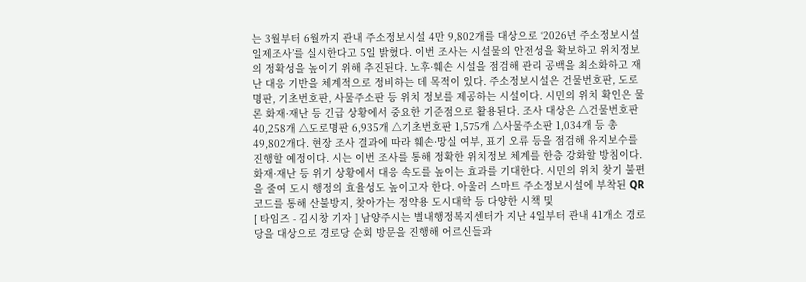는 3월부터 6월까지 관내 주소정보시설 4만 9,802개를 대상으로 ‘2026년 주소정보시설 일제조사’를 실시한다고 5일 밝혔다. 이번 조사는 시설물의 안전성을 확보하고 위치정보의 정확성을 높이기 위해 추진된다. 노후·훼손 시설을 점검해 관리 공백을 최소화하고 재난 대응 기반을 체계적으로 정비하는 데 목적이 있다. 주소정보시설은 건물번호판, 도로명판, 기초번호판, 사물주소판 등 위치 정보를 제공하는 시설이다. 시민의 위치 확인은 물론 화재·재난 등 긴급 상황에서 중요한 기준점으로 활용된다. 조사 대상은 △건물번호판 40,258개 △도로명판 6,935개 △기초번호판 1,575개 △사물주소판 1,034개 등 총 49,802개다. 현장 조사 결과에 따라 훼손·망실 여부, 표기 오류 등을 점검해 유지보수를 진행할 예정이다. 시는 이번 조사를 통해 정확한 위치정보 체계를 한층 강화할 방침이다. 화재·재난 등 위기 상황에서 대응 속도를 높이는 효과를 기대한다. 시민의 위치 찾기 불편을 줄여 도시 행정의 효율성도 높이고자 한다. 아울러 스마트 주소정보시설에 부착된 QR코드를 통해 산불방지, 찾아가는 정약용 도시대학 등 다양한 시책 및
[ 타임즈 - 김시창 기자 ] 남양주시는 별내행정복지센터가 지난 4일부터 관내 41개소 경로당을 대상으로 경로당 순회 방문을 진행해 어르신들과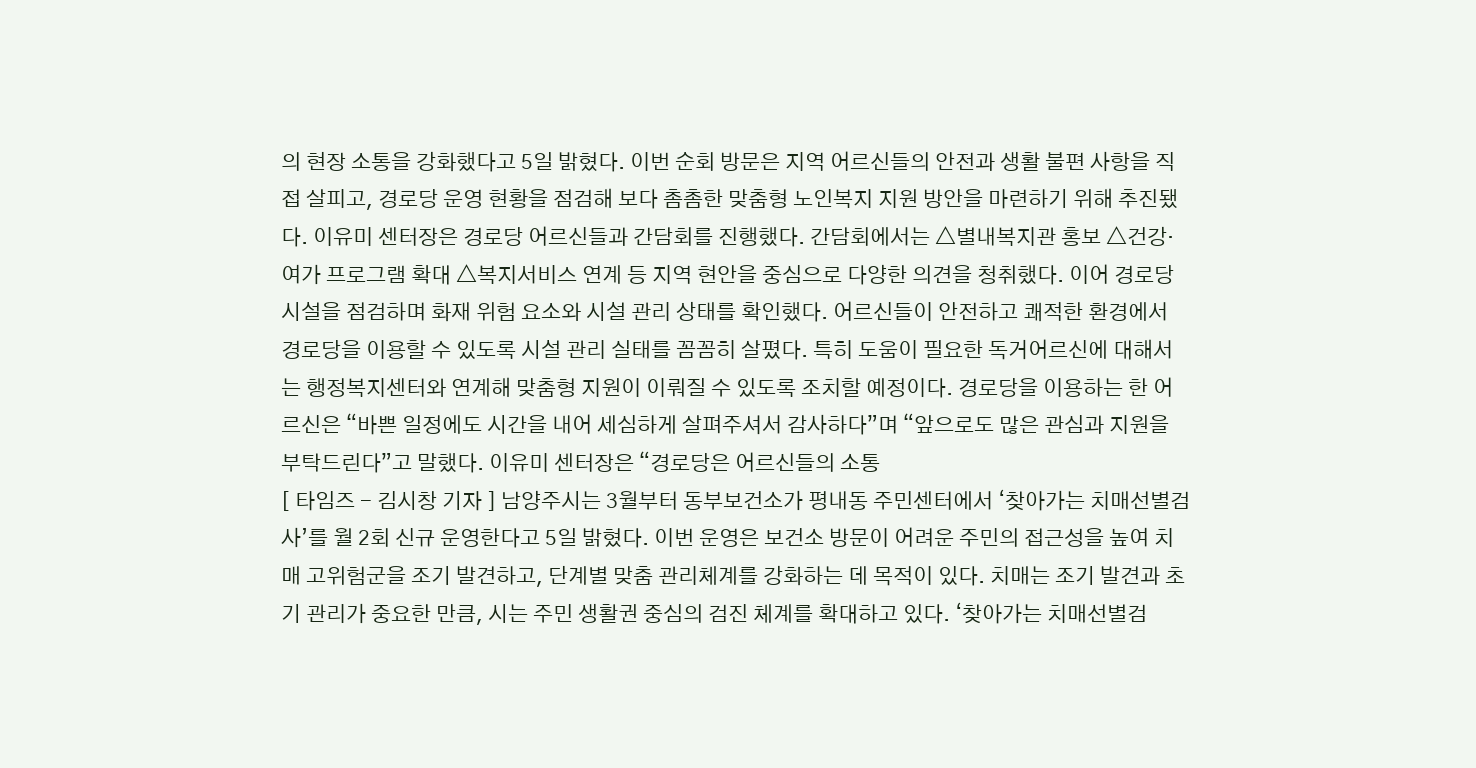의 현장 소통을 강화했다고 5일 밝혔다. 이번 순회 방문은 지역 어르신들의 안전과 생활 불편 사항을 직접 살피고, 경로당 운영 현황을 점검해 보다 촘촘한 맞춤형 노인복지 지원 방안을 마련하기 위해 추진됐다. 이유미 센터장은 경로당 어르신들과 간담회를 진행했다. 간담회에서는 △별내복지관 홍보 △건강·여가 프로그램 확대 △복지서비스 연계 등 지역 현안을 중심으로 다양한 의견을 청취했다. 이어 경로당 시설을 점검하며 화재 위험 요소와 시설 관리 상태를 확인했다. 어르신들이 안전하고 쾌적한 환경에서 경로당을 이용할 수 있도록 시설 관리 실태를 꼼꼼히 살폈다. 특히 도움이 필요한 독거어르신에 대해서는 행정복지센터와 연계해 맞춤형 지원이 이뤄질 수 있도록 조치할 예정이다. 경로당을 이용하는 한 어르신은 “바쁜 일정에도 시간을 내어 세심하게 살펴주셔서 감사하다”며 “앞으로도 많은 관심과 지원을 부탁드린다”고 말했다. 이유미 센터장은 “경로당은 어르신들의 소통
[ 타임즈 - 김시창 기자 ] 남양주시는 3월부터 동부보건소가 평내동 주민센터에서 ‘찾아가는 치매선별검사’를 월 2회 신규 운영한다고 5일 밝혔다. 이번 운영은 보건소 방문이 어려운 주민의 접근성을 높여 치매 고위험군을 조기 발견하고, 단계별 맞춤 관리체계를 강화하는 데 목적이 있다. 치매는 조기 발견과 초기 관리가 중요한 만큼, 시는 주민 생활권 중심의 검진 체계를 확대하고 있다. ‘찾아가는 치매선별검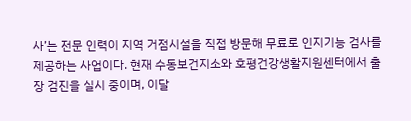사’는 전문 인력이 지역 거점시설을 직접 방문해 무료로 인지기능 검사를 제공하는 사업이다. 현재 수동보건지소와 호평건강생활지원센터에서 출장 검진을 실시 중이며, 이달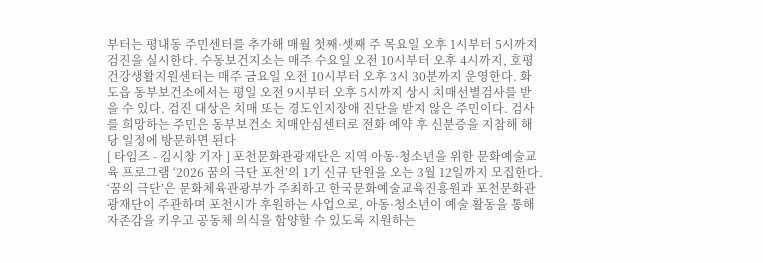부터는 평내동 주민센터를 추가해 매월 첫째·셋째 주 목요일 오후 1시부터 5시까지 검진을 실시한다. 수동보건지소는 매주 수요일 오전 10시부터 오후 4시까지, 호평건강생활지원센터는 매주 금요일 오전 10시부터 오후 3시 30분까지 운영한다. 화도읍 동부보건소에서는 평일 오전 9시부터 오후 5시까지 상시 치매선별검사를 받을 수 있다. 검진 대상은 치매 또는 경도인지장애 진단을 받지 않은 주민이다. 검사를 희망하는 주민은 동부보건소 치매안심센터로 전화 예약 후 신분증을 지참해 해당 일정에 방문하면 된다
[ 타임즈 - 김시창 기자 ] 포천문화관광재단은 지역 아동·청소년을 위한 문화예술교육 프로그램 ‘2026 꿈의 극단 포천’의 1기 신규 단원을 오는 3월 12일까지 모집한다. ‘꿈의 극단’은 문화체육관광부가 주최하고 한국문화예술교육진흥원과 포천문화관광재단이 주관하며 포천시가 후원하는 사업으로, 아동·청소년이 예술 활동을 통해 자존감을 키우고 공동체 의식을 함양할 수 있도록 지원하는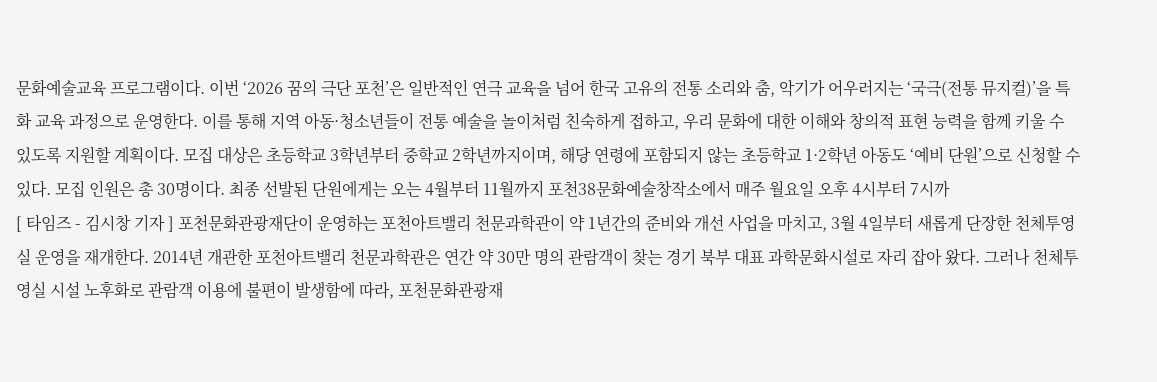문화예술교육 프로그램이다. 이번 ‘2026 꿈의 극단 포천’은 일반적인 연극 교육을 넘어 한국 고유의 전통 소리와 춤, 악기가 어우러지는 ‘국극(전통 뮤지컬)’을 특화 교육 과정으로 운영한다. 이를 통해 지역 아동·청소년들이 전통 예술을 놀이처럼 친숙하게 접하고, 우리 문화에 대한 이해와 창의적 표현 능력을 함께 키울 수 있도록 지원할 계획이다. 모집 대상은 초등학교 3학년부터 중학교 2학년까지이며, 해당 연령에 포함되지 않는 초등학교 1·2학년 아동도 ‘예비 단원’으로 신청할 수 있다. 모집 인원은 총 30명이다. 최종 선발된 단원에게는 오는 4월부터 11월까지 포천38문화예술창작소에서 매주 월요일 오후 4시부터 7시까
[ 타임즈 - 김시창 기자 ] 포천문화관광재단이 운영하는 포천아트밸리 천문과학관이 약 1년간의 준비와 개선 사업을 마치고, 3월 4일부터 새롭게 단장한 천체투영실 운영을 재개한다. 2014년 개관한 포천아트밸리 천문과학관은 연간 약 30만 명의 관람객이 찾는 경기 북부 대표 과학문화시설로 자리 잡아 왔다. 그러나 천체투영실 시설 노후화로 관람객 이용에 불편이 발생함에 따라, 포천문화관광재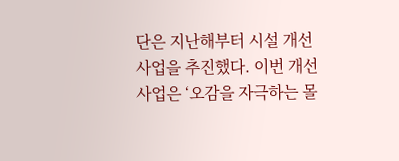단은 지난해부터 시설 개선 사업을 추진했다. 이번 개선 사업은 ‘오감을 자극하는 몰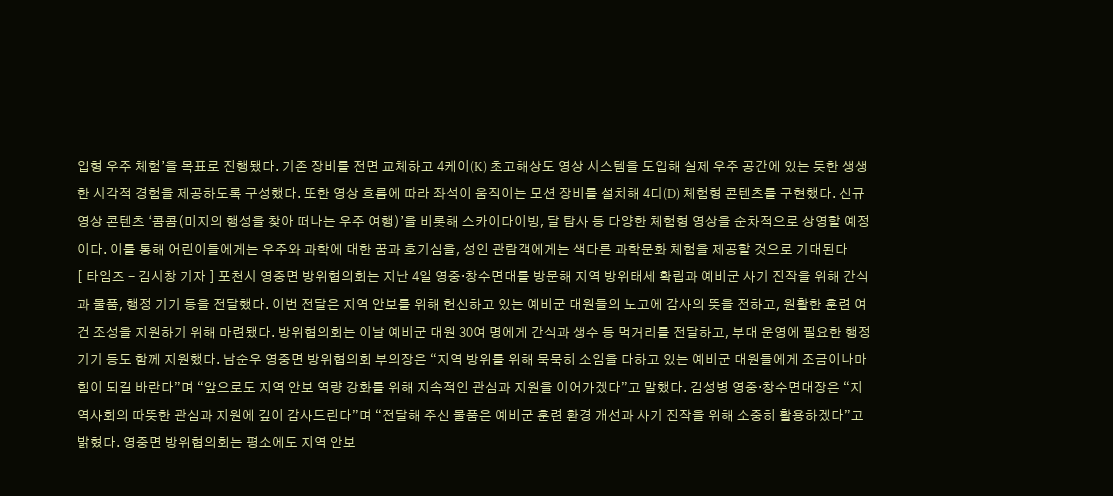입형 우주 체험’을 목표로 진행됐다. 기존 장비를 전면 교체하고 4케이(K) 초고해상도 영상 시스템을 도입해 실제 우주 공간에 있는 듯한 생생한 시각적 경험을 제공하도록 구성했다. 또한 영상 흐름에 따라 좌석이 움직이는 모션 장비를 설치해 4디(D) 체험형 콘텐츠를 구현했다. 신규 영상 콘텐츠 ‘콤콤(미지의 행성을 찾아 떠나는 우주 여행)’을 비롯해 스카이다이빙, 달 탐사 등 다양한 체험형 영상을 순차적으로 상영할 예정이다. 이를 통해 어린이들에게는 우주와 과학에 대한 꿈과 호기심을, 성인 관람객에게는 색다른 과학문화 체험을 제공할 것으로 기대된다
[ 타임즈 - 김시창 기자 ] 포천시 영중면 방위협의회는 지난 4일 영중·창수면대를 방문해 지역 방위태세 확립과 예비군 사기 진작을 위해 간식과 물품, 행정 기기 등을 전달했다. 이번 전달은 지역 안보를 위해 헌신하고 있는 예비군 대원들의 노고에 감사의 뜻을 전하고, 원활한 훈련 여건 조성을 지원하기 위해 마련됐다. 방위협의회는 이날 예비군 대원 30여 명에게 간식과 생수 등 먹거리를 전달하고, 부대 운영에 필요한 행정 기기 등도 함께 지원했다. 남순우 영중면 방위협의회 부의장은 “지역 방위를 위해 묵묵히 소임을 다하고 있는 예비군 대원들에게 조금이나마 힘이 되길 바란다”며 “앞으로도 지역 안보 역량 강화를 위해 지속적인 관심과 지원을 이어가겠다”고 말했다. 김성병 영중·창수면대장은 “지역사회의 따뜻한 관심과 지원에 깊이 감사드린다”며 “전달해 주신 물품은 예비군 훈련 환경 개선과 사기 진작을 위해 소중히 활용하겠다”고 밝혔다. 영중면 방위협의회는 평소에도 지역 안보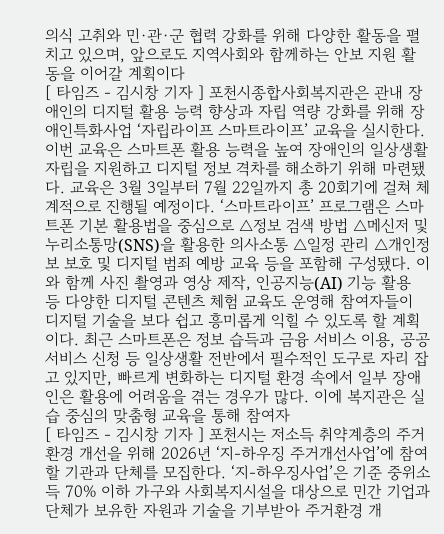의식 고취와 민·관·군 협력 강화를 위해 다양한 활동을 펼치고 있으며, 앞으로도 지역사회와 함께하는 안보 지원 활동을 이어갈 계획이다
[ 타임즈 - 김시창 기자 ] 포천시종합사회복지관은 관내 장애인의 디지털 활용 능력 향상과 자립 역량 강화를 위해 장애인특화사업 ‘자립라이프 스마트라이프’ 교육을 실시한다. 이번 교육은 스마트폰 활용 능력을 높여 장애인의 일상생활 자립을 지원하고 디지털 정보 격차를 해소하기 위해 마련됐다. 교육은 3월 3일부터 7월 22일까지 총 20회기에 걸쳐 체계적으로 진행될 예정이다. ‘스마트라이프’ 프로그램은 스마트폰 기본 활용법을 중심으로 △정보 검색 방법 △메신저 및 누리소통망(SNS)을 활용한 의사소통 △일정 관리 △개인정보 보호 및 디지털 범죄 예방 교육 등을 포함해 구성됐다. 이와 함께 사진 촬영과 영상 제작, 인공지능(AI) 기능 활용 등 다양한 디지털 콘텐츠 체험 교육도 운영해 참여자들이 디지털 기술을 보다 쉽고 흥미롭게 익힐 수 있도록 할 계획이다. 최근 스마트폰은 정보 습득과 금융 서비스 이용, 공공서비스 신청 등 일상생활 전반에서 필수적인 도구로 자리 잡고 있지만, 빠르게 변화하는 디지털 환경 속에서 일부 장애인은 활용에 어려움을 겪는 경우가 많다. 이에 복지관은 실습 중심의 맞춤형 교육을 통해 참여자
[ 타임즈 - 김시창 기자 ] 포천시는 저소득 취약계층의 주거환경 개선을 위해 2026년 ‘지-하우징 주거개선사업’에 참여할 기관과 단체를 모집한다. ‘지-하우징사업’은 기준 중위소득 70% 이하 가구와 사회복지시설을 대상으로 민간 기업과 단체가 보유한 자원과 기술을 기부받아 주거환경 개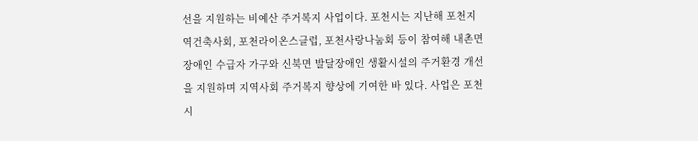선을 지원하는 비예산 주거복지 사업이다. 포천시는 지난해 포천지역건축사회, 포천라이온스클럽, 포천사랑나눔회 등이 참여해 내촌면 장애인 수급자 가구와 신북면 발달장애인 생활시설의 주거환경 개선을 지원하며 지역사회 주거복지 향상에 기여한 바 있다. 사업은 포천시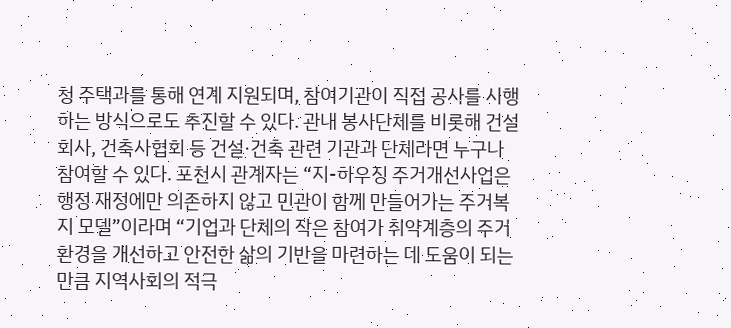청 주택과를 통해 연계 지원되며, 참여기관이 직접 공사를 시행하는 방식으로도 추진할 수 있다. 관내 봉사단체를 비롯해 건설회사, 건축사협회 등 건설·건축 관련 기관과 단체라면 누구나 참여할 수 있다. 포천시 관계자는 “지-하우징 주거개선사업은 행정 재정에만 의존하지 않고 민관이 함께 만들어가는 주거복지 모델”이라며 “기업과 단체의 작은 참여가 취약계층의 주거환경을 개선하고 안전한 삶의 기반을 마련하는 데 도움이 되는 만큼 지역사회의 적극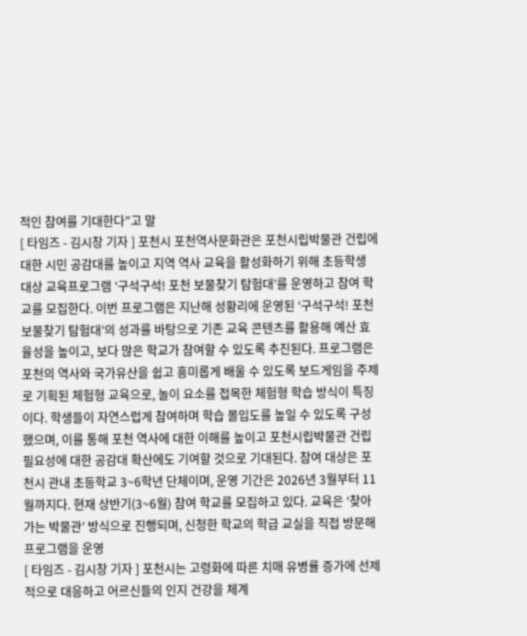적인 참여를 기대한다”고 말
[ 타임즈 - 김시창 기자 ] 포천시 포천역사문화관은 포천시립박물관 건립에 대한 시민 공감대를 높이고 지역 역사 교육을 활성화하기 위해 초등학생 대상 교육프로그램 ‘구석구석! 포천 보물찾기 탐험대’를 운영하고 참여 학교를 모집한다. 이번 프로그램은 지난해 성황리에 운영된 ‘구석구석! 포천 보물찾기 탐험대’의 성과를 바탕으로 기존 교육 콘텐츠를 활용해 예산 효율성을 높이고, 보다 많은 학교가 참여할 수 있도록 추진된다. 프로그램은 포천의 역사와 국가유산을 쉽고 흥미롭게 배울 수 있도록 보드게임을 주제로 기획된 체험형 교육으로, 놀이 요소를 접목한 체험형 학습 방식이 특징이다. 학생들이 자연스럽게 참여하며 학습 몰입도를 높일 수 있도록 구성했으며, 이를 통해 포천 역사에 대한 이해를 높이고 포천시립박물관 건립 필요성에 대한 공감대 확산에도 기여할 것으로 기대된다. 참여 대상은 포천시 관내 초등학교 3~6학년 단체이며, 운영 기간은 2026년 3월부터 11월까지다. 현재 상반기(3~6월) 참여 학교를 모집하고 있다. 교육은 ‘찾아가는 박물관’ 방식으로 진행되며, 신청한 학교의 학급 교실을 직접 방문해 프로그램을 운영
[ 타임즈 - 김시창 기자 ] 포천시는 고령화에 따른 치매 유병률 증가에 선제적으로 대응하고 어르신들의 인지 건강을 체계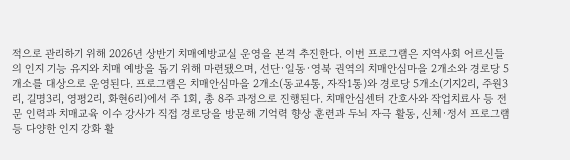적으로 관리하기 위해 2026년 상반기 치매예방교실 운영을 본격 추진한다. 이번 프로그램은 지역사회 어르신들의 인지 기능 유지와 치매 예방을 돕기 위해 마련됐으며, 선단·일동·영북 권역의 치매안심마을 2개소와 경로당 5개소를 대상으로 운영된다. 프로그램은 치매안심마을 2개소(동교4통, 자작1통)와 경로당 5개소(기지2리, 주원3리, 길명3리, 영평2리, 화현6리)에서 주 1회, 총 8주 과정으로 진행된다. 치매안심센터 간호사와 작업치료사 등 전문 인력과 치매교육 이수 강사가 직접 경로당을 방문해 기억력 향상 훈련과 두뇌 자극 활동, 신체·정서 프로그램 등 다양한 인지 강화 활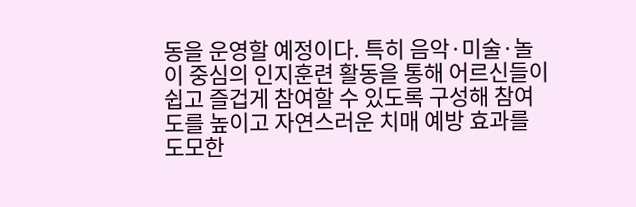동을 운영할 예정이다. 특히 음악·미술·놀이 중심의 인지훈련 활동을 통해 어르신들이 쉽고 즐겁게 참여할 수 있도록 구성해 참여도를 높이고 자연스러운 치매 예방 효과를 도모한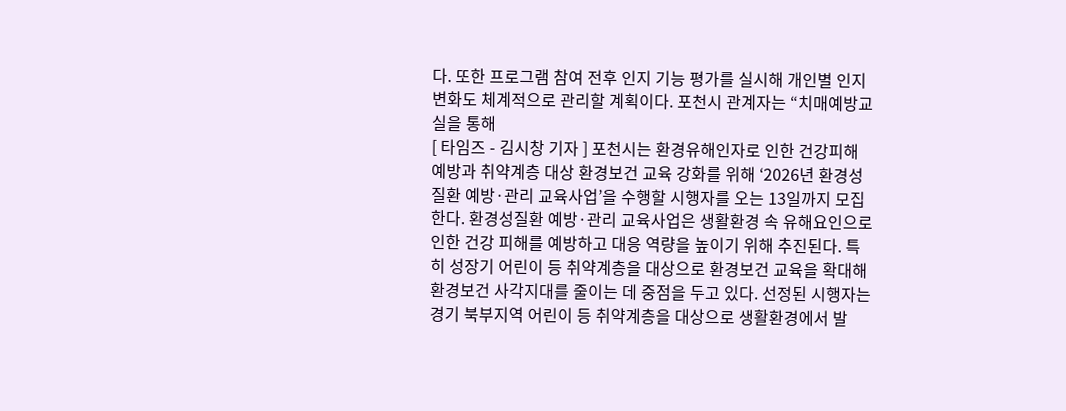다. 또한 프로그램 참여 전후 인지 기능 평가를 실시해 개인별 인지 변화도 체계적으로 관리할 계획이다. 포천시 관계자는 “치매예방교실을 통해
[ 타임즈 - 김시창 기자 ] 포천시는 환경유해인자로 인한 건강피해 예방과 취약계층 대상 환경보건 교육 강화를 위해 ‘2026년 환경성질환 예방·관리 교육사업’을 수행할 시행자를 오는 13일까지 모집한다. 환경성질환 예방·관리 교육사업은 생활환경 속 유해요인으로 인한 건강 피해를 예방하고 대응 역량을 높이기 위해 추진된다. 특히 성장기 어린이 등 취약계층을 대상으로 환경보건 교육을 확대해 환경보건 사각지대를 줄이는 데 중점을 두고 있다. 선정된 시행자는 경기 북부지역 어린이 등 취약계층을 대상으로 생활환경에서 발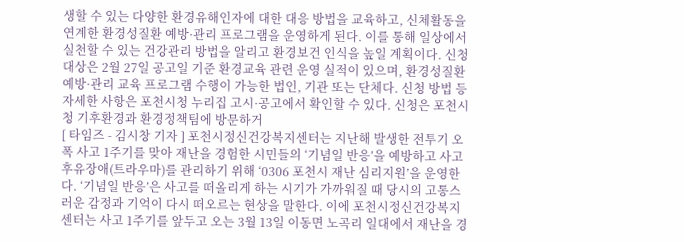생할 수 있는 다양한 환경유해인자에 대한 대응 방법을 교육하고, 신체활동을 연계한 환경성질환 예방·관리 프로그램을 운영하게 된다. 이를 통해 일상에서 실천할 수 있는 건강관리 방법을 알리고 환경보건 인식을 높일 계획이다. 신청 대상은 2월 27일 공고일 기준 환경교육 관련 운영 실적이 있으며, 환경성질환 예방·관리 교육 프로그램 수행이 가능한 법인, 기관 또는 단체다. 신청 방법 등 자세한 사항은 포천시청 누리집 고시·공고에서 확인할 수 있다. 신청은 포천시청 기후환경과 환경정책팀에 방문하거
[ 타임즈 - 김시창 기자 ] 포천시정신건강복지센터는 지난해 발생한 전투기 오폭 사고 1주기를 맞아 재난을 경험한 시민들의 ‘기념일 반응’을 예방하고 사고 후유장애(트라우마)를 관리하기 위해 ‘0306 포천시 재난 심리지원’을 운영한다. ‘기념일 반응’은 사고를 떠올리게 하는 시기가 가까워질 때 당시의 고통스러운 감정과 기억이 다시 떠오르는 현상을 말한다. 이에 포천시정신건강복지센터는 사고 1주기를 앞두고 오는 3월 13일 이동면 노곡리 일대에서 재난을 경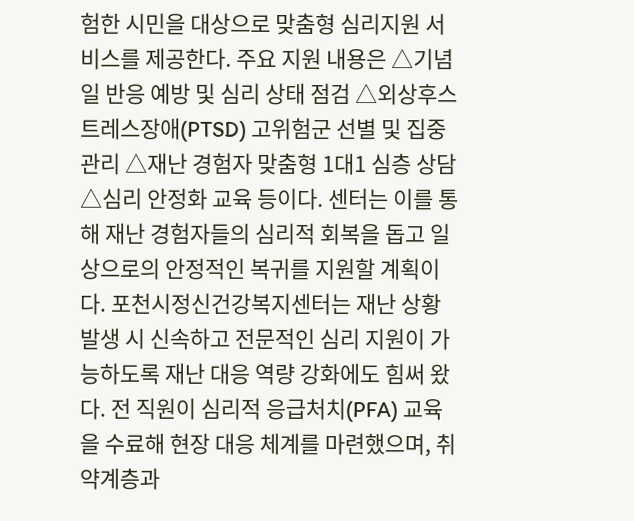험한 시민을 대상으로 맞춤형 심리지원 서비스를 제공한다. 주요 지원 내용은 △기념일 반응 예방 및 심리 상태 점검 △외상후스트레스장애(PTSD) 고위험군 선별 및 집중 관리 △재난 경험자 맞춤형 1대1 심층 상담 △심리 안정화 교육 등이다. 센터는 이를 통해 재난 경험자들의 심리적 회복을 돕고 일상으로의 안정적인 복귀를 지원할 계획이다. 포천시정신건강복지센터는 재난 상황 발생 시 신속하고 전문적인 심리 지원이 가능하도록 재난 대응 역량 강화에도 힘써 왔다. 전 직원이 심리적 응급처치(PFA) 교육을 수료해 현장 대응 체계를 마련했으며, 취약계층과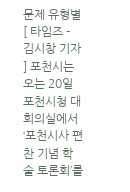문제 유형별
[ 타임즈 - 김시창 기자 ] 포천시는 오는 20일 포천시청 대회의실에서 ‘포천시사 편찬 기념 학술 토론회’를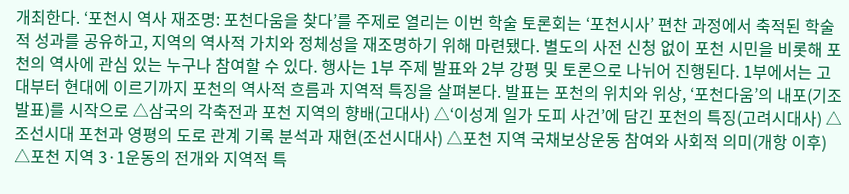개최한다. ‘포천시 역사 재조명: 포천다움을 찾다’를 주제로 열리는 이번 학술 토론회는 ‘포천시사’ 편찬 과정에서 축적된 학술적 성과를 공유하고, 지역의 역사적 가치와 정체성을 재조명하기 위해 마련됐다. 별도의 사전 신청 없이 포천 시민을 비롯해 포천의 역사에 관심 있는 누구나 참여할 수 있다. 행사는 1부 주제 발표와 2부 강평 및 토론으로 나뉘어 진행된다. 1부에서는 고대부터 현대에 이르기까지 포천의 역사적 흐름과 지역적 특징을 살펴본다. 발표는 포천의 위치와 위상, ‘포천다움’의 내포(기조발표)를 시작으로 △삼국의 각축전과 포천 지역의 향배(고대사) △‘이성계 일가 도피 사건’에 담긴 포천의 특징(고려시대사) △조선시대 포천과 영평의 도로 관계 기록 분석과 재현(조선시대사) △포천 지역 국채보상운동 참여와 사회적 의미(개항 이후) △포천 지역 3·1운동의 전개와 지역적 특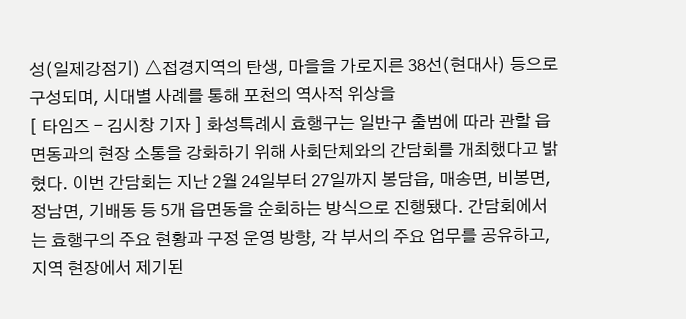성(일제강점기) △접경지역의 탄생, 마을을 가로지른 38선(현대사) 등으로 구성되며, 시대별 사례를 통해 포천의 역사적 위상을
[ 타임즈 - 김시창 기자 ] 화성특례시 효행구는 일반구 출범에 따라 관할 읍면동과의 현장 소통을 강화하기 위해 사회단체와의 간담회를 개최했다고 밝혔다. 이번 간담회는 지난 2월 24일부터 27일까지 봉담읍, 매송면, 비봉면, 정남면, 기배동 등 5개 읍면동을 순회하는 방식으로 진행됐다. 간담회에서는 효행구의 주요 현황과 구정 운영 방향, 각 부서의 주요 업무를 공유하고, 지역 현장에서 제기된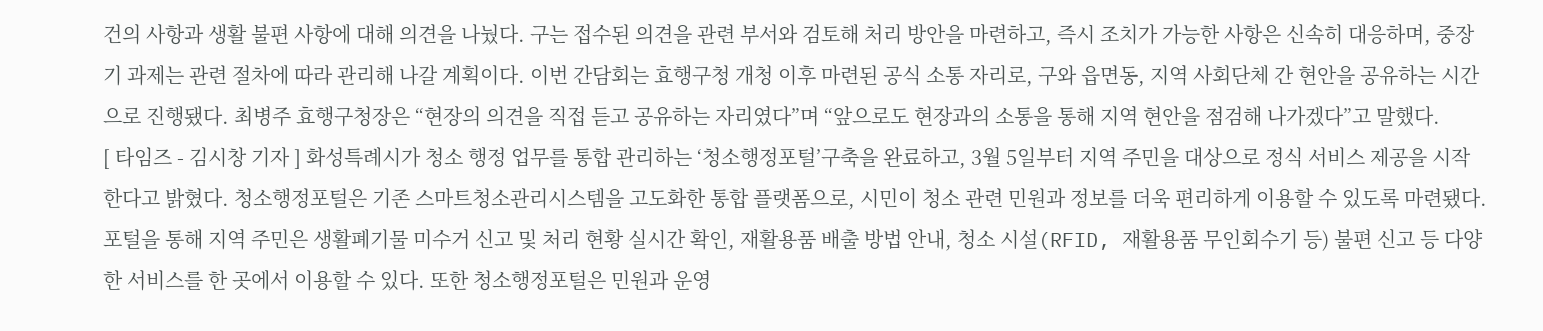건의 사항과 생활 불편 사항에 대해 의견을 나눴다. 구는 접수된 의견을 관련 부서와 검토해 처리 방안을 마련하고, 즉시 조치가 가능한 사항은 신속히 대응하며, 중장기 과제는 관련 절차에 따라 관리해 나갈 계획이다. 이번 간담회는 효행구청 개청 이후 마련된 공식 소통 자리로, 구와 읍면동, 지역 사회단체 간 현안을 공유하는 시간으로 진행됐다. 최병주 효행구청장은 “현장의 의견을 직접 듣고 공유하는 자리였다”며 “앞으로도 현장과의 소통을 통해 지역 현안을 점검해 나가겠다”고 말했다.
[ 타임즈 - 김시창 기자 ] 화성특례시가 청소 행정 업무를 통합 관리하는 ‘청소행정포털’구축을 완료하고, 3월 5일부터 지역 주민을 대상으로 정식 서비스 제공을 시작한다고 밝혔다. 청소행정포털은 기존 스마트청소관리시스템을 고도화한 통합 플랫폼으로, 시민이 청소 관련 민원과 정보를 더욱 편리하게 이용할 수 있도록 마련됐다. 포털을 통해 지역 주민은 생활폐기물 미수거 신고 및 처리 현황 실시간 확인, 재활용품 배출 방법 안내, 청소 시설(RFID, 재활용품 무인회수기 등) 불편 신고 등 다양한 서비스를 한 곳에서 이용할 수 있다. 또한 청소행정포털은 민원과 운영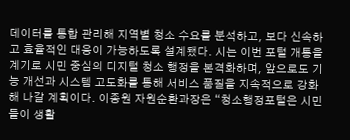데이터를 통합 관리해 지역별 청소 수요를 분석하고, 보다 신속하고 효율적인 대응이 가능하도록 설계됐다. 시는 이번 포털 개통을 계기로 시민 중심의 디지털 청소 행정을 본격화하며, 앞으로도 기능 개선과 시스템 고도화를 통해 서비스 품질을 지속적으로 강화해 나갈 계획이다. 이종원 자원순환과장은 “청소행정포털은 시민들이 생활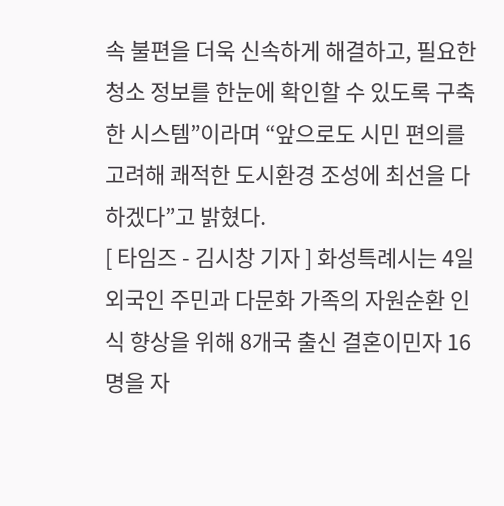속 불편을 더욱 신속하게 해결하고, 필요한 청소 정보를 한눈에 확인할 수 있도록 구축한 시스템”이라며 “앞으로도 시민 편의를 고려해 쾌적한 도시환경 조성에 최선을 다하겠다”고 밝혔다.
[ 타임즈 - 김시창 기자 ] 화성특례시는 4일 외국인 주민과 다문화 가족의 자원순환 인식 향상을 위해 8개국 출신 결혼이민자 16명을 자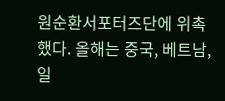원순환서포터즈단에 위촉했다. 올해는 중국, 베트남, 일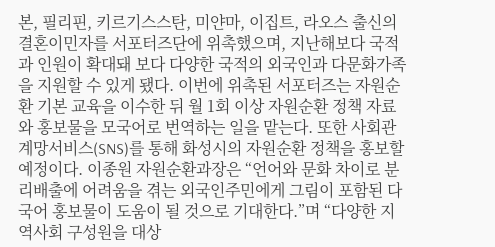본, 필리핀, 키르기스스탄, 미얀마, 이집트, 라오스 출신의 결혼이민자를 서포터즈단에 위촉했으며, 지난해보다 국적과 인원이 확대돼 보다 다양한 국적의 외국인과 다문화가족을 지원할 수 있게 됐다. 이번에 위촉된 서포터즈는 자원순환 기본 교육을 이수한 뒤 월 1회 이상 자원순환 정책 자료와 홍보물을 모국어로 번역하는 일을 맡는다. 또한 사회관계망서비스(SNS)를 통해 화성시의 자원순환 정책을 홍보할 예정이다. 이종원 자원순환과장은 “언어와 문화 차이로 분리배출에 어려움을 겪는 외국인주민에게 그림이 포함된 다국어 홍보물이 도움이 될 것으로 기대한다.”며 “다양한 지역사회 구성원을 대상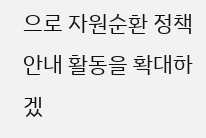으로 자원순환 정책 안내 활동을 확대하겠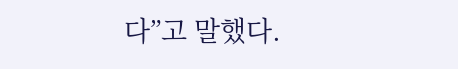다”고 말했다.